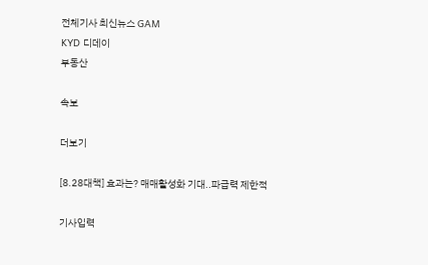전체기사 최신뉴스 GAM
KYD 디데이
부동산

속보

더보기

[8.28대책] 효과는? 매매활성화 기대..파급력 제한적

기사입력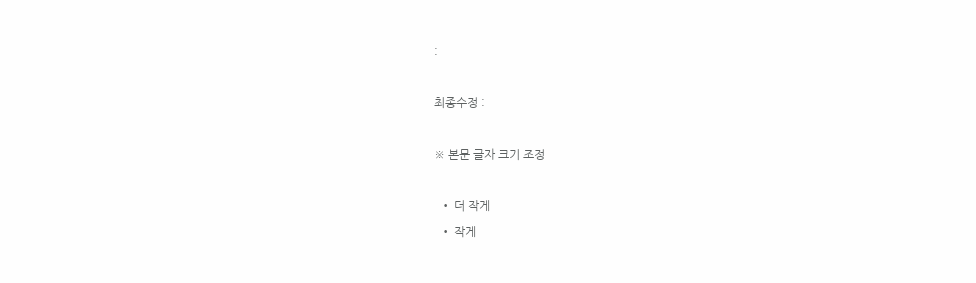:

최종수정 :

※ 본문 글자 크기 조정

  • 더 작게
  • 작게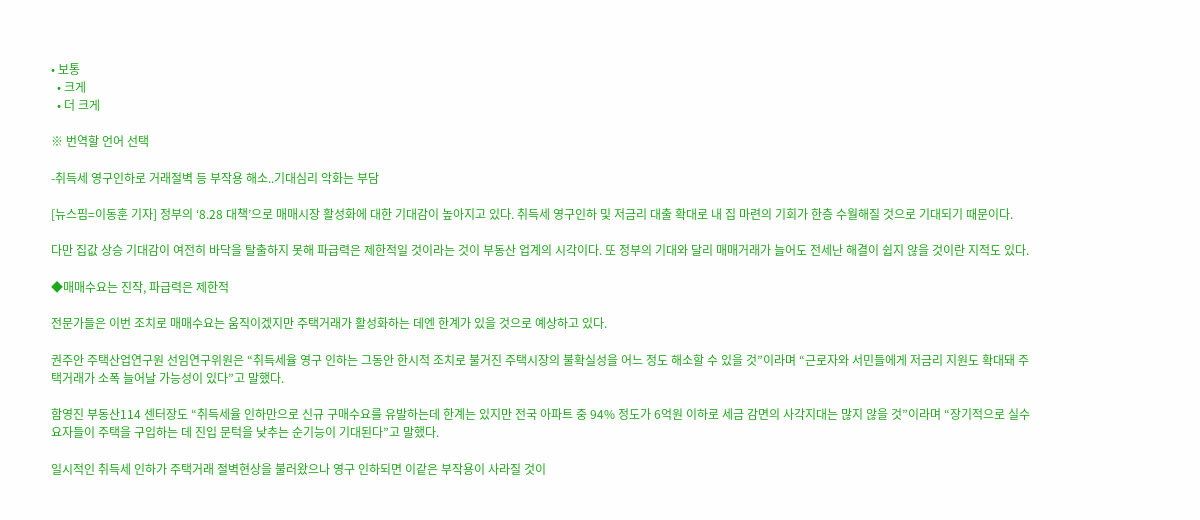• 보통
  • 크게
  • 더 크게

※ 번역할 언어 선택

-취득세 영구인하로 거래절벽 등 부작용 해소..기대심리 악화는 부담

[뉴스핌=이동훈 기자] 정부의 ‘8.28 대책’으로 매매시장 활성화에 대한 기대감이 높아지고 있다. 취득세 영구인하 및 저금리 대출 확대로 내 집 마련의 기회가 한층 수월해질 것으로 기대되기 때문이다.

다만 집값 상승 기대감이 여전히 바닥을 탈출하지 못해 파급력은 제한적일 것이라는 것이 부동산 업계의 시각이다. 또 정부의 기대와 달리 매매거래가 늘어도 전세난 해결이 쉽지 않을 것이란 지적도 있다.

◆매매수요는 진작, 파급력은 제한적

전문가들은 이번 조치로 매매수요는 움직이겠지만 주택거래가 활성화하는 데엔 한계가 있을 것으로 예상하고 있다.

권주안 주택산업연구원 선임연구위원은 “취득세율 영구 인하는 그동안 한시적 조치로 불거진 주택시장의 불확실성을 어느 정도 해소할 수 있을 것”이라며 “근로자와 서민들에게 저금리 지원도 확대돼 주택거래가 소폭 늘어날 가능성이 있다”고 말했다.

함영진 부동산114 센터장도 “취득세율 인하만으로 신규 구매수요를 유발하는데 한계는 있지만 전국 아파트 중 94% 정도가 6억원 이하로 세금 감면의 사각지대는 많지 않을 것”이라며 “장기적으로 실수요자들이 주택을 구입하는 데 진입 문턱을 낮추는 순기능이 기대된다”고 말했다.

일시적인 취득세 인하가 주택거래 절벽현상을 불러왔으나 영구 인하되면 이같은 부작용이 사라질 것이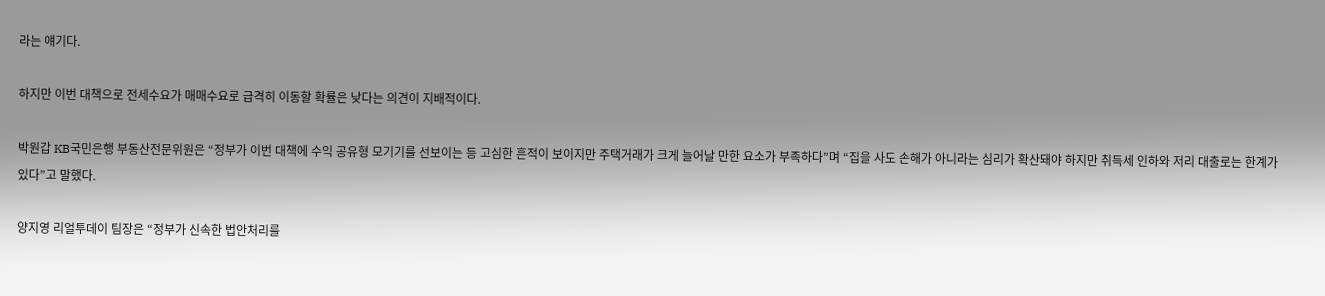라는 얘기다.

하지만 이번 대책으로 전세수요가 매매수요로 급격히 이동할 확률은 낮다는 의견이 지배적이다.

박원갑 KB국민은행 부동산전문위원은 “정부가 이번 대책에 수익 공유형 모기기를 선보이는 등 고심한 흔적이 보이지만 주택거래가 크게 늘어날 만한 요소가 부족하다”며 “집을 사도 손해가 아니라는 심리가 확산돼야 하지만 취득세 인하와 저리 대출로는 한계가 있다”고 말했다.

양지영 리얼투데이 팀장은 “정부가 신속한 법안처리를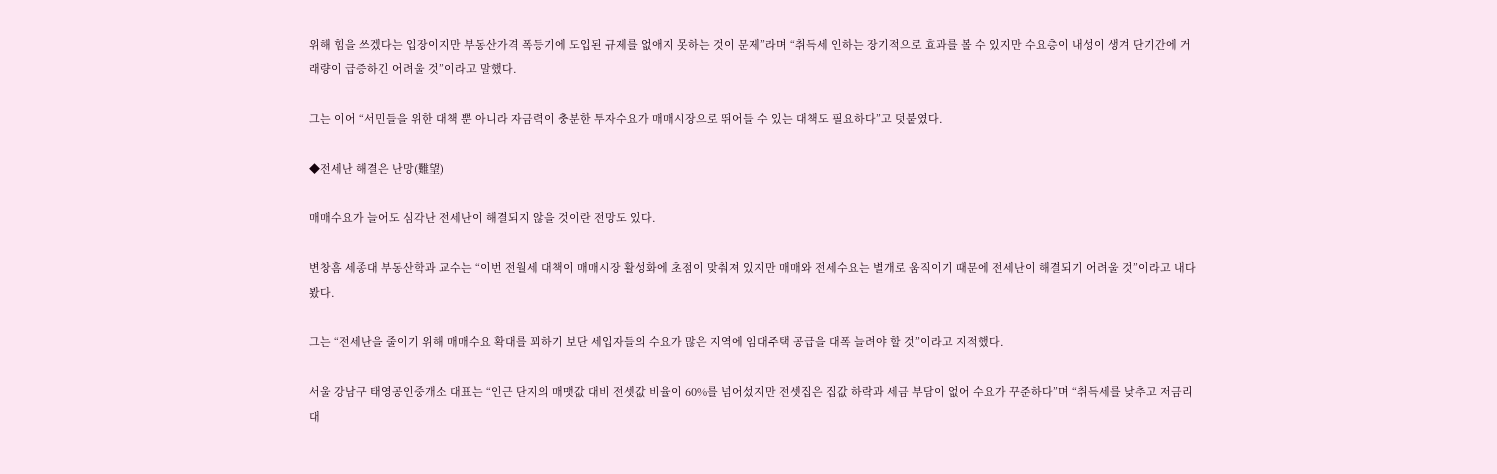위해 힘을 쓰겠다는 입장이지만 부동산가격 폭등기에 도입된 규제를 없애지 못하는 것이 문제”라며 “취득세 인하는 장기적으로 효과를 볼 수 있지만 수요층이 내성이 생겨 단기간에 거래량이 급증하긴 어려울 것”이라고 말했다.

그는 이어 “서민들을 위한 대책 뿐 아니라 자금력이 충분한 투자수요가 매매시장으로 뛰어들 수 있는 대책도 필요하다”고 덧붙였다.

◆전세난 해결은 난망(難望)

매매수요가 늘어도 심각난 전세난이 해결되지 않을 것이란 전망도 있다.

변창흠 세종대 부동산학과 교수는 “이번 전월세 대책이 매매시장 활성화에 초점이 맞춰져 있지만 매매와 전세수요는 별개로 움직이기 때문에 전세난이 해결되기 어려울 것”이라고 내다봤다.

그는 “전세난을 줄이기 위해 매매수요 확대를 꾀하기 보단 세입자들의 수요가 많은 지역에 임대주택 공급을 대폭 늘려야 할 것”이라고 지적했다.

서울 강남구 태영공인중개소 대표는 “인근 단지의 매맷값 대비 전셋값 비율이 60%를 넘어섰지만 전셋집은 집값 하락과 세금 부담이 없어 수요가 꾸준하다”며 “취득세를 낮추고 저금리 대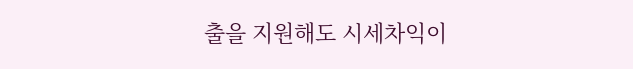출을 지원해도 시세차익이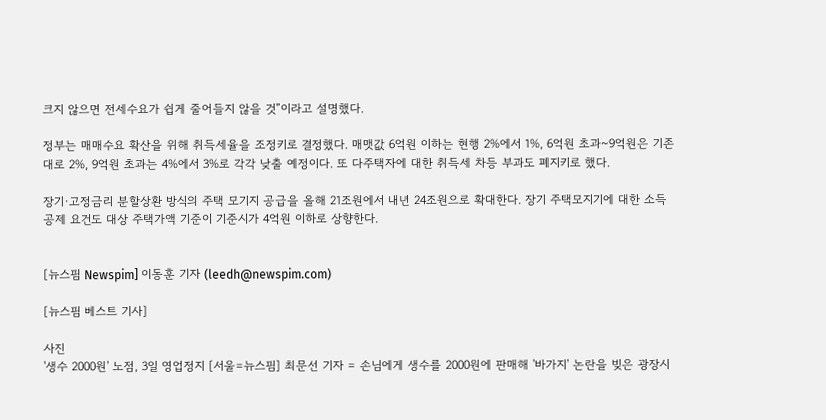크지 않으면 전세수요가 쉽게 줄어들지 않을 것”이라고 설명했다.

정부는 매매수요 확산을 위해 취득세율을 조정키로 결정했다. 매맷값 6억원 이하는 현행 2%에서 1%, 6억원 초과~9억원은 기존대로 2%, 9억원 초과는 4%에서 3%로 각각 낮출 예정이다. 또 다주택자에 대한 취득세 차등 부과도 폐지키로 했다.

장기·고정금리 분할상환 방식의 주택 모기지 공급을 올해 21조원에서 내년 24조원으로 확대한다. 장기 주택모지기에 대한 소득공제 요건도 대상 주택가액 기준이 기준시가 4억원 이하로 상향한다.


[뉴스핌 Newspim] 이동훈 기자 (leedh@newspim.com)

[뉴스핌 베스트 기사]

사진
'생수 2000원' 노점, 3일 영업정지 [서울=뉴스핌] 최문선 기자 = 손님에게 생수를 2000원에 판매해 '바가지' 논란을 빚은 광장시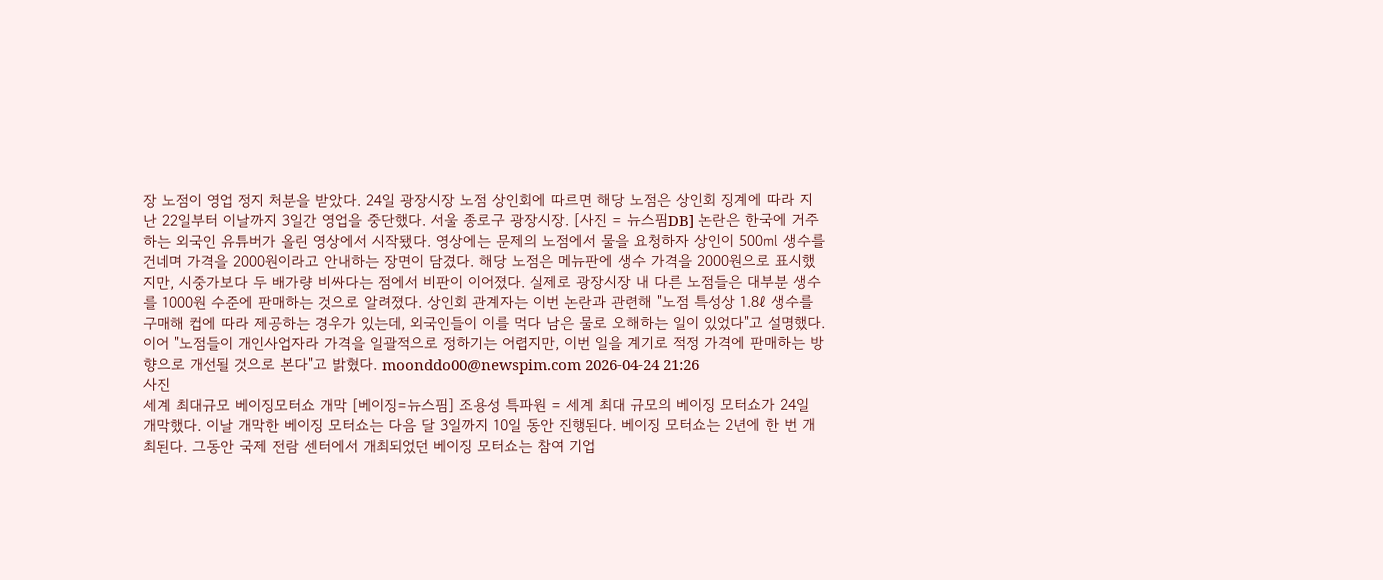장 노점이 영업 정지 처분을 받았다. 24일 광장시장 노점 상인회에 따르면 해당 노점은 상인회 징계에 따라 지난 22일부터 이날까지 3일간 영업을 중단했다. 서울 종로구 광장시장. [사진 = 뉴스핌DB] 논란은 한국에 거주하는 외국인 유튜버가 올린 영상에서 시작됐다. 영상에는 문제의 노점에서 물을 요청하자 상인이 500㎖ 생수를 건네며 가격을 2000원이라고 안내하는 장면이 담겼다. 해당 노점은 메뉴판에 생수 가격을 2000원으로 표시했지만, 시중가보다 두 배가량 비싸다는 점에서 비판이 이어졌다. 실제로 광장시장 내 다른 노점들은 대부분 생수를 1000원 수준에 판매하는 것으로 알려졌다. 상인회 관계자는 이번 논란과 관련해 "노점 특성상 1.8ℓ 생수를 구매해 컵에 따라 제공하는 경우가 있는데, 외국인들이 이를 먹다 남은 물로 오해하는 일이 있었다"고 설명했다. 이어 "노점들이 개인사업자라 가격을 일괄적으로 정하기는 어렵지만, 이번 일을 계기로 적정 가격에 판매하는 방향으로 개선될 것으로 본다"고 밝혔다. moonddo00@newspim.com 2026-04-24 21:26
사진
세계 최대규모 베이징모터쇼 개막 [베이징=뉴스핌] 조용성 특파원 = 세계 최대 규모의 베이징 모터쇼가 24일 개막했다. 이날 개막한 베이징 모터쇼는 다음 달 3일까지 10일 동안 진행된다. 베이징 모터쇼는 2년에 한 번 개최된다. 그동안 국제 전람 센터에서 개최되었던 베이징 모터쇼는 참여 기업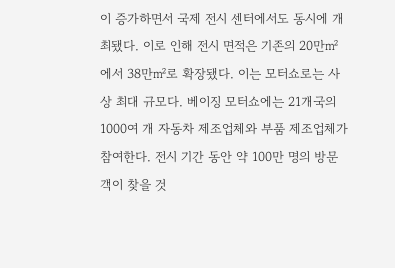이 증가하면서 국제 전시 센터에서도 동시에 개최됐다. 이로 인해 전시 면적은 기존의 20만㎡에서 38만㎡로 확장됐다. 이는 모터쇼로는 사상 최대 규모다. 베이징 모터쇼에는 21개국의 1000여 개 자동차 제조업체와 부품 제조업체가 참여한다. 전시 기간 동안 약 100만 명의 방문객이 찾을 것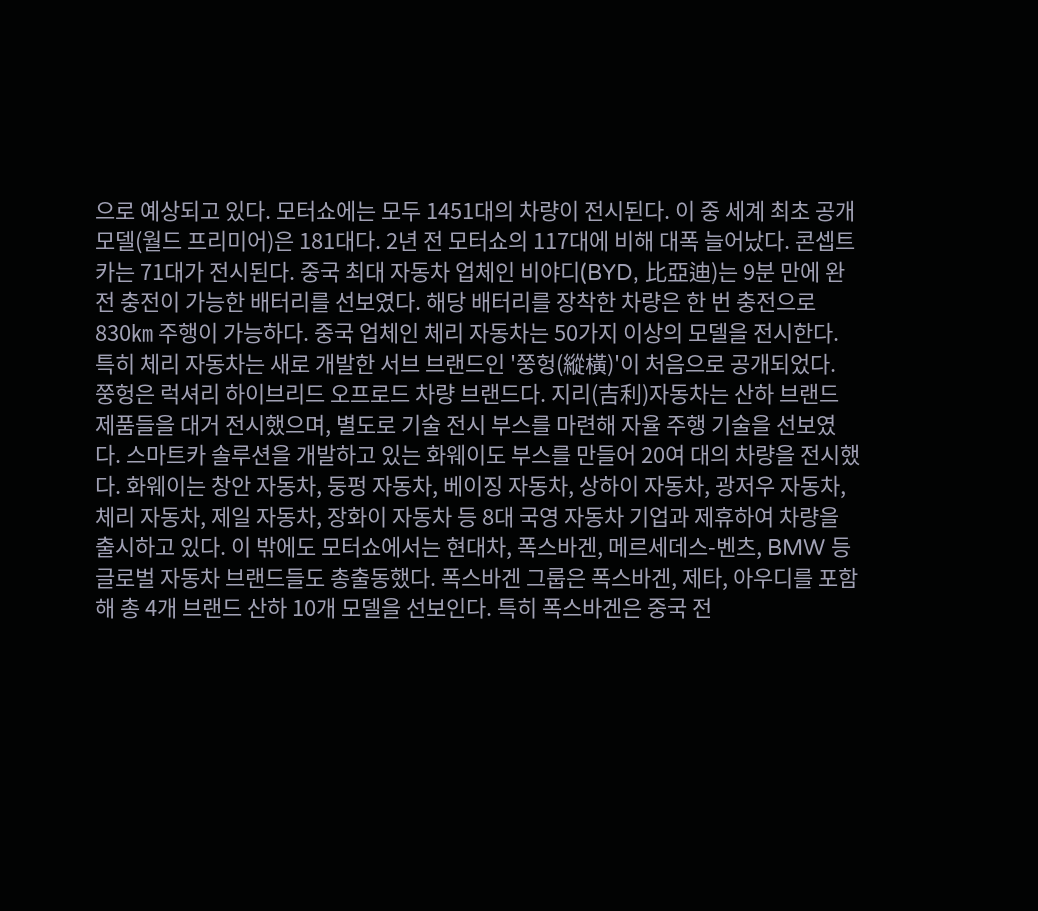으로 예상되고 있다. 모터쇼에는 모두 1451대의 차량이 전시된다. 이 중 세계 최초 공개 모델(월드 프리미어)은 181대다. 2년 전 모터쇼의 117대에 비해 대폭 늘어났다. 콘셉트카는 71대가 전시된다. 중국 최대 자동차 업체인 비야디(BYD, 比亞迪)는 9분 만에 완전 충전이 가능한 배터리를 선보였다. 해당 배터리를 장착한 차량은 한 번 충전으로 830㎞ 주행이 가능하다. 중국 업체인 체리 자동차는 50가지 이상의 모델을 전시한다. 특히 체리 자동차는 새로 개발한 서브 브랜드인 '쭝헝(縱橫)'이 처음으로 공개되었다. 쭝헝은 럭셔리 하이브리드 오프로드 차량 브랜드다. 지리(吉利)자동차는 산하 브랜드 제품들을 대거 전시했으며, 별도로 기술 전시 부스를 마련해 자율 주행 기술을 선보였다. 스마트카 솔루션을 개발하고 있는 화웨이도 부스를 만들어 20여 대의 차량을 전시했다. 화웨이는 창안 자동차, 둥펑 자동차, 베이징 자동차, 상하이 자동차, 광저우 자동차, 체리 자동차, 제일 자동차, 장화이 자동차 등 8대 국영 자동차 기업과 제휴하여 차량을 출시하고 있다. 이 밖에도 모터쇼에서는 현대차, 폭스바겐, 메르세데스-벤츠, BMW 등 글로벌 자동차 브랜드들도 총출동했다. 폭스바겐 그룹은 폭스바겐, 제타, 아우디를 포함해 총 4개 브랜드 산하 10개 모델을 선보인다. 특히 폭스바겐은 중국 전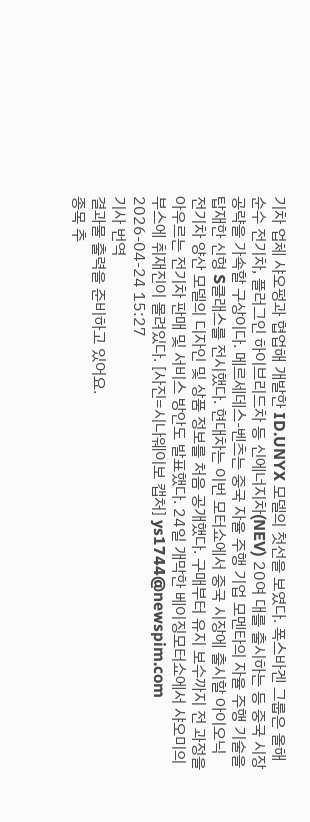기차 업체 샤오펑과 협업해 개발한 ID.UNYX 모델의 첫선을 보였다. 폭스바겐 그룹은 올해 순수 전기차, 플러그인 하이브리드차 등 신에너지차(NEV) 20여 대를 출시하는 등 중국 시장 공략을 가속할 구상이다. 메르세데스-벤츠는 중국 자율 주행 기업 모멘타의 자율 주행 기술을 탑재한 신형 S클래스를 전시했다. 현대차는 이번 모터쇼에서 중국 시장에 출시할 아이오닉 전기차 양산 모델의 디자인 및 상품 정보를 처음 공개했다. 구매부터 유지 보수까지 전 과정을 아우르는 전기차 판매 및 서비스 방안도 발표했다. 24일 개막한 베이징모터쇼에서 샤오미의 부스에 취재진이 몰려있다. [사진=시나웨이보 캡처] ys1744@newspim.com 2026-04-24 15:27
기사 번역
결과물 출력을 준비하고 있어요.
종목 추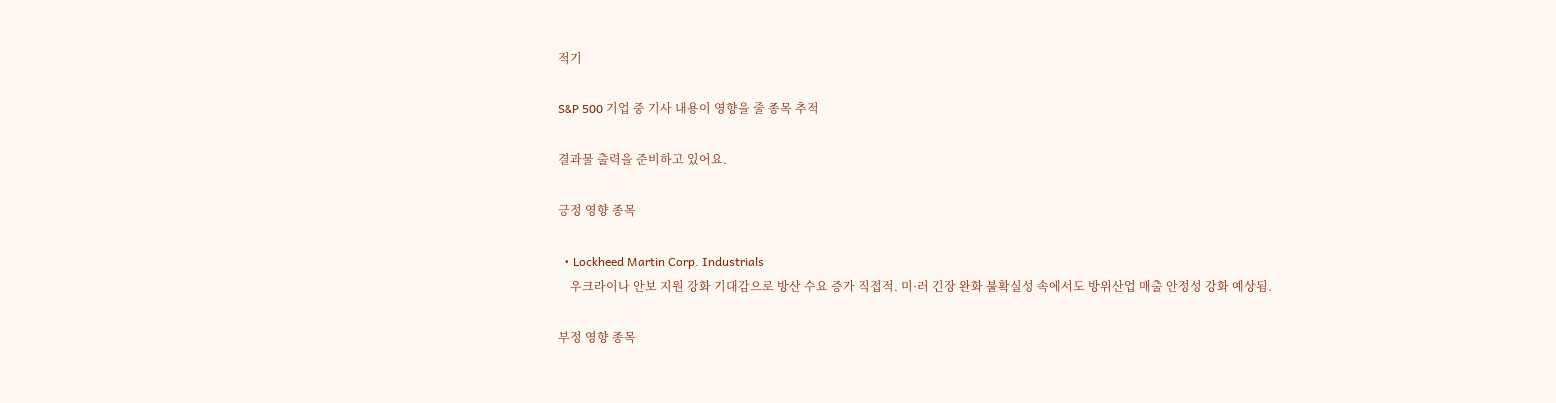적기

S&P 500 기업 중 기사 내용이 영향을 줄 종목 추적

결과물 출력을 준비하고 있어요.

긍정 영향 종목

  • Lockheed Martin Corp. Industrials
    우크라이나 안보 지원 강화 기대감으로 방산 수요 증가 직접적. 미·러 긴장 완화 불확실성 속에서도 방위산업 매출 안정성 강화 예상됨.

부정 영향 종목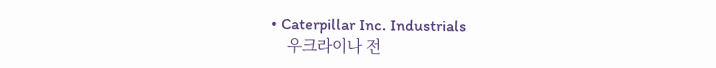• Caterpillar Inc. Industrials
    우크라이나 전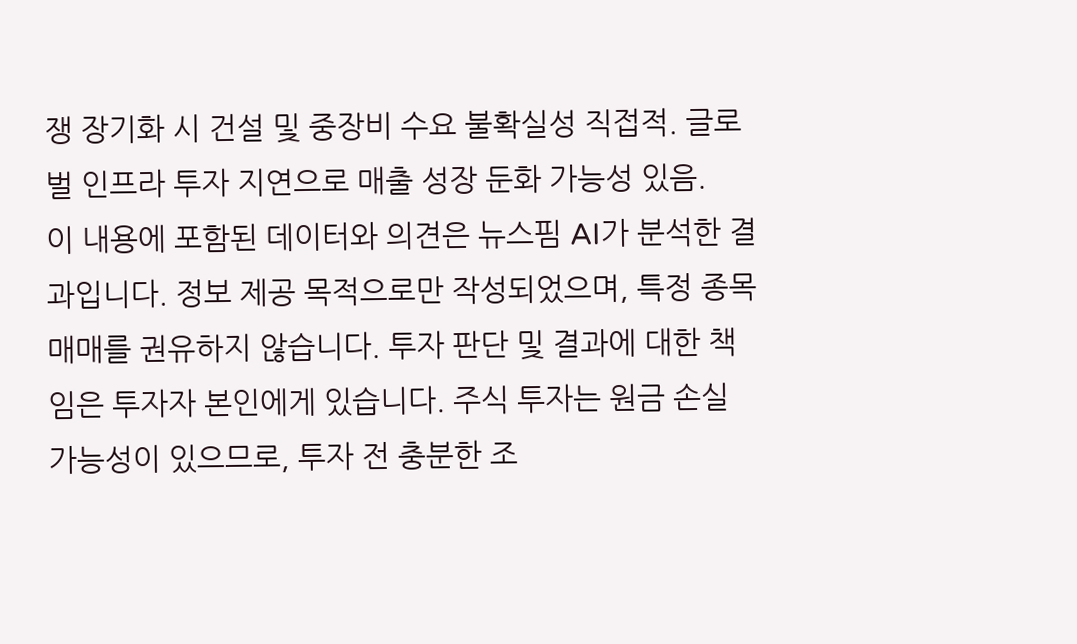쟁 장기화 시 건설 및 중장비 수요 불확실성 직접적. 글로벌 인프라 투자 지연으로 매출 성장 둔화 가능성 있음.
이 내용에 포함된 데이터와 의견은 뉴스핌 AI가 분석한 결과입니다. 정보 제공 목적으로만 작성되었으며, 특정 종목 매매를 권유하지 않습니다. 투자 판단 및 결과에 대한 책임은 투자자 본인에게 있습니다. 주식 투자는 원금 손실 가능성이 있으므로, 투자 전 충분한 조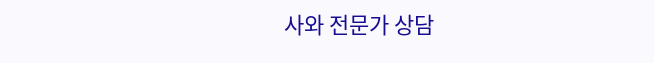사와 전문가 상담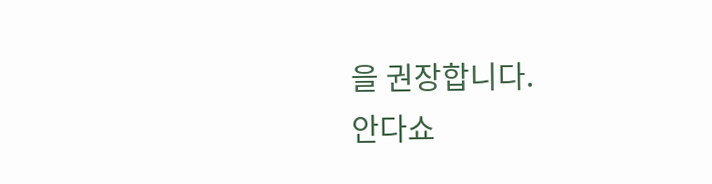을 권장합니다.
안다쇼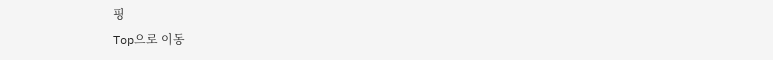핑
Top으로 이동